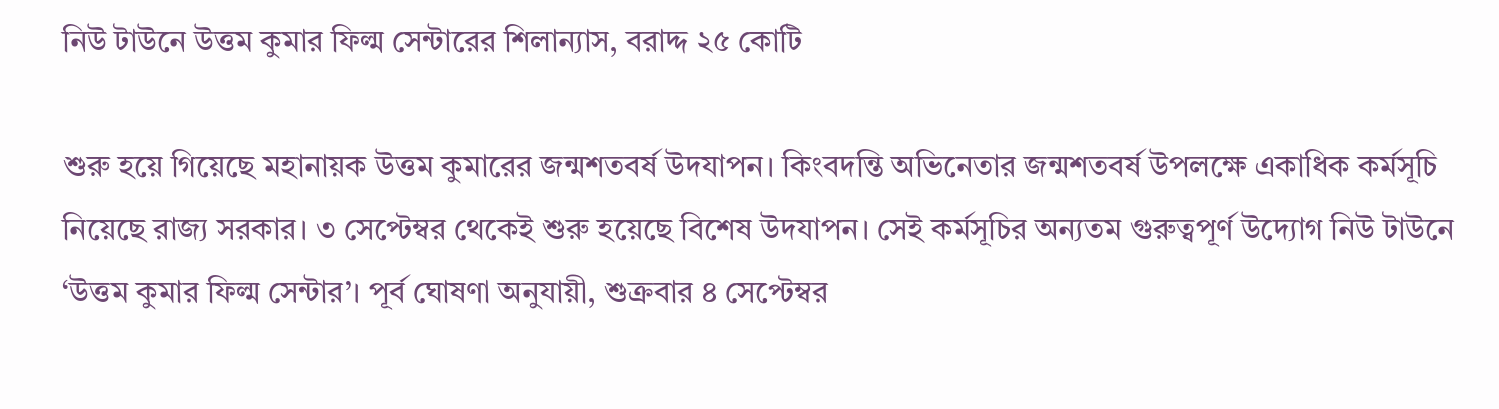নিউ টাউনে উত্তম কুমার ফিল্ম সেন্টারের শিলান্যাস, বরাদ্দ ২৫ কোটি

শুরু হয়ে গিয়েছে মহানায়ক উত্তম কুমারের জন্মশতবর্ষ উদযাপন। কিংবদন্তি অভিনেতার জন্মশতবর্ষ উপলক্ষে একাধিক কর্মসূচি নিয়েছে রাজ্য সরকার। ৩ সেপ্টেম্বর থেকেই শুরু হয়েছে বিশেষ উদযাপন। সেই কর্মসূচির অন্যতম গুরুত্বপূর্ণ উদ্যোগ নিউ টাউনে ‘উত্তম কুমার ফিল্ম সেন্টার’। পূর্ব ঘোষণা অনুযায়ী, শুক্রবার ৪ সেপ্টেম্বর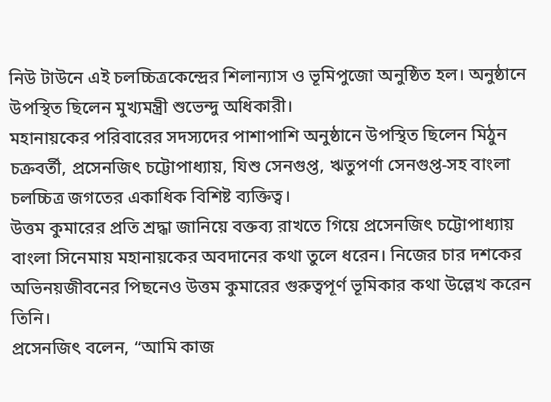নিউ টাউনে এই চলচ্চিত্রকেন্দ্রের শিলান্যাস ও ভূমিপুজো অনুষ্ঠিত হল। অনুষ্ঠানে উপস্থিত ছিলেন মুখ্যমন্ত্রী শুভেন্দু অধিকারী।
মহানায়কের পরিবারের সদস্যদের পাশাপাশি অনুষ্ঠানে উপস্থিত ছিলেন মিঠুন চক্রবর্তী, প্রসেনজিৎ চট্টোপাধ্যায়, যিশু সেনগুপ্ত, ঋতুপর্ণা সেনগুপ্ত-সহ বাংলা চলচ্চিত্র জগতের একাধিক বিশিষ্ট ব্যক্তিত্ব।
উত্তম কুমারের প্রতি শ্রদ্ধা জানিয়ে বক্তব্য রাখতে গিয়ে প্রসেনজিৎ চট্টোপাধ্যায় বাংলা সিনেমায় মহানায়কের অবদানের কথা তুলে ধরেন। নিজের চার দশকের অভিনয়জীবনের পিছনেও উত্তম কুমারের গুরুত্বপূর্ণ ভূমিকার কথা উল্লেখ করেন তিনি।
প্রসেনজিৎ বলেন, “আমি কাজ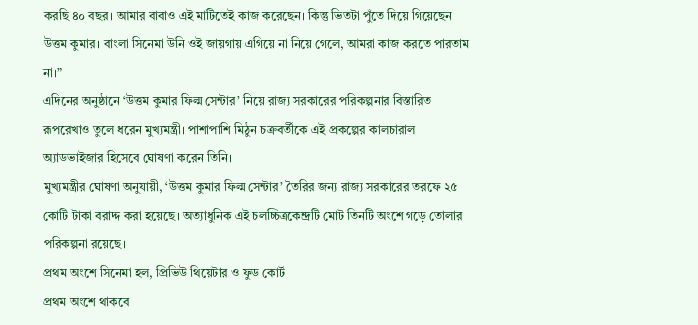করছি ৪০ বছর। আমার বাবাও এই মাটিতেই কাজ করেছেন। কিন্তু ভিতটা পুঁতে দিয়ে গিয়েছেন উত্তম কুমার। বাংলা সিনেমা উনি ওই জায়গায় এগিয়ে না নিয়ে গেলে, আমরা কাজ করতে পারতাম না।”
এদিনের অনুষ্ঠানে ‘উত্তম কুমার ফিল্ম সেন্টার’ নিয়ে রাজ্য সরকারের পরিকল্পনার বিস্তারিত রূপরেখাও তুলে ধরেন মুখ্যমন্ত্রী। পাশাপাশি মিঠুন চক্রবর্তীকে এই প্রকল্পের কালচারাল অ্যাডভাইজার হিসেবে ঘোষণা করেন তিনি।
মুখ্যমন্ত্রীর ঘোষণা অনুযায়ী, ‘উত্তম কুমার ফিল্ম সেন্টার’ তৈরির জন্য রাজ্য সরকারের তরফে ২৫ কোটি টাকা বরাদ্দ করা হয়েছে। অত্যাধুনিক এই চলচ্চিত্রকেন্দ্রটি মোট তিনটি অংশে গড়ে তোলার পরিকল্পনা রয়েছে।
প্রথম অংশে সিনেমা হল, প্রিভিউ থিয়েটার ও ফুড কোর্ট
প্রথম অংশে থাকবে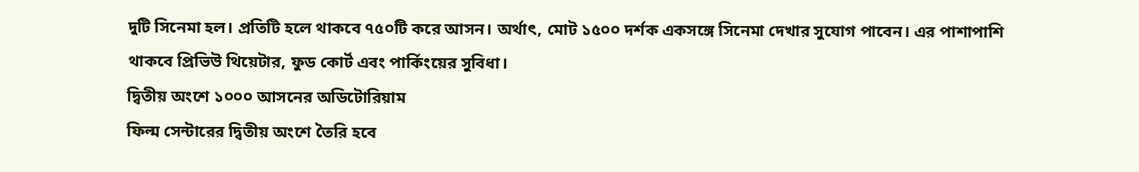দুটি সিনেমা হল। প্রতিটি হলে থাকবে ৭৫০টি করে আসন। অর্থাৎ, মোট ১৫০০ দর্শক একসঙ্গে সিনেমা দেখার সুযোগ পাবেন। এর পাশাপাশি থাকবে প্রিভিউ থিয়েটার, ফুড কোর্ট এবং পার্কিংয়ের সুবিধা।
দ্বিতীয় অংশে ১০০০ আসনের অডিটোরিয়াম
ফিল্ম সেন্টারের দ্বিতীয় অংশে তৈরি হবে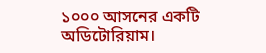১০০০ আসনের একটি অডিটোরিয়াম।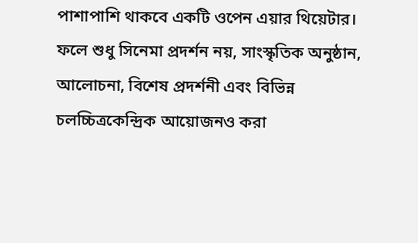পাশাপাশি থাকবে একটি ওপেন এয়ার থিয়েটার। ফলে শুধু সিনেমা প্রদর্শন নয়, সাংস্কৃতিক অনুষ্ঠান, আলোচনা, বিশেষ প্রদর্শনী এবং বিভিন্ন চলচ্চিত্রকেন্দ্রিক আয়োজনও করা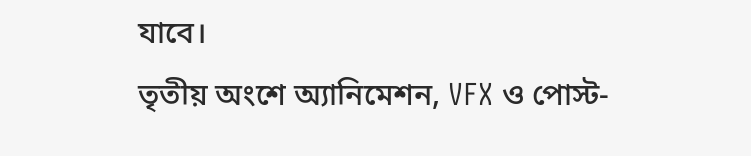যাবে।
তৃতীয় অংশে অ্যানিমেশন, VFX ও পোস্ট-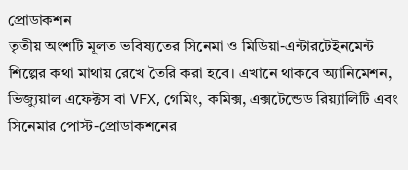প্রোডাকশন
তৃতীয় অংশটি মূলত ভবিষ্যতের সিনেমা ও মিডিয়া-এন্টারটেইনমেন্ট শিল্পের কথা মাথায় রেখে তৈরি করা হবে। এখানে থাকবে অ্যানিমেশন, ভিজ্যুয়াল এফেক্টস বা VFX, গেমিং, কমিক্স, এক্সটেন্ডেড রিয়্যালিটি এবং সিনেমার পোস্ট-প্রোডাকশনের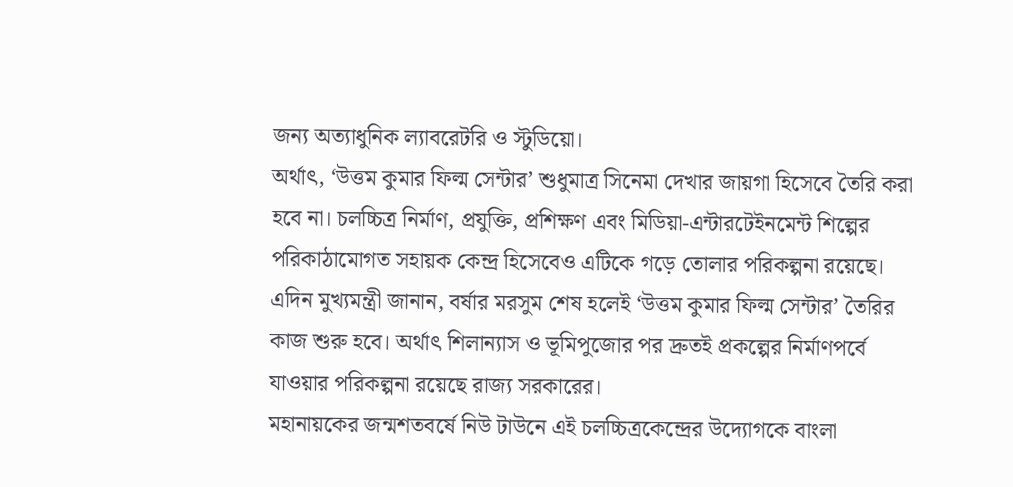জন্য অত্যাধুনিক ল্যাবরেটরি ও স্টুডিয়ো।
অর্থাৎ, ‘উত্তম কুমার ফিল্ম সেন্টার’ শুধুমাত্র সিনেমা দেখার জায়গা হিসেবে তৈরি করা হবে না। চলচ্চিত্র নির্মাণ, প্রযুক্তি, প্রশিক্ষণ এবং মিডিয়া-এন্টারটেইনমেন্ট শিল্পের পরিকাঠামোগত সহায়ক কেন্দ্র হিসেবেও এটিকে গড়ে তোলার পরিকল্পনা রয়েছে।
এদিন মুখ্যমন্ত্রী জানান, বর্ষার মরসুম শেষ হলেই ‘উত্তম কুমার ফিল্ম সেন্টার’ তৈরির কাজ শুরু হবে। অর্থাৎ শিলান্যাস ও ভূমিপুজোর পর দ্রুতই প্রকল্পের নির্মাণপর্বে যাওয়ার পরিকল্পনা রয়েছে রাজ্য সরকারের।
মহানায়কের জন্মশতবর্ষে নিউ টাউনে এই চলচ্চিত্রকেন্দ্রের উদ্যোগকে বাংলা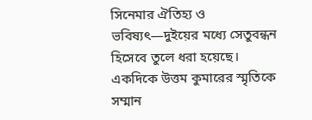সিনেমার ঐতিহ্য ও ভবিষ্যৎ—দুইয়ের মধ্যে সেতুবন্ধন হিসেবে তুলে ধরা হয়েছে। একদিকে উত্তম কুমারের স্মৃতিকে সম্মান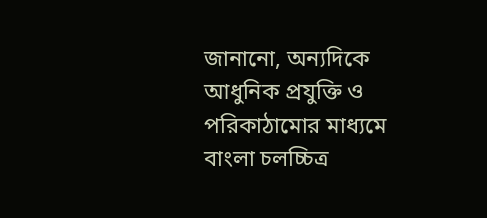জানানো, অন্যদিকে আধুনিক প্রযুক্তি ও পরিকাঠামোর মাধ্যমে বাংলা চলচ্চিত্র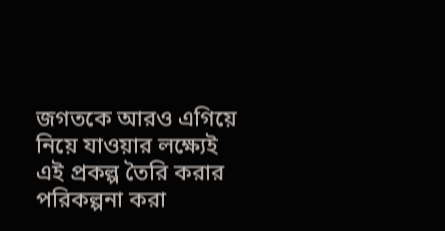জগতকে আরও এগিয়ে নিয়ে যাওয়ার লক্ষ্যেই এই প্রকল্প তৈরি করার পরিকল্পনা করা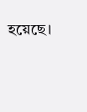হয়েছে।